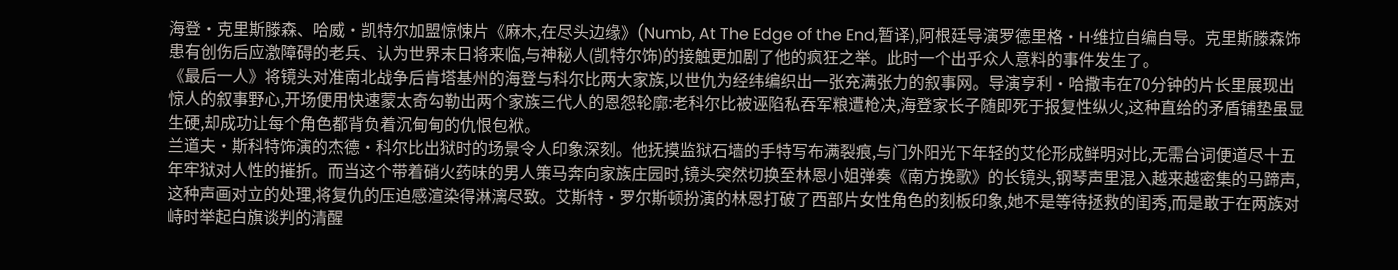海登·克里斯滕森、哈威·凯特尔加盟惊悚片《麻木,在尽头边缘》(Numb, At The Edge of the End,暂译),阿根廷导演罗德里格·H·维拉自编自导。克里斯滕森饰患有创伤后应激障碍的老兵、认为世界末日将来临,与神秘人(凯特尔饰)的接触更加剧了他的疯狂之举。此时一个出乎众人意料的事件发生了。
《最后一人》将镜头对准南北战争后肯塔基州的海登与科尔比两大家族,以世仇为经纬编织出一张充满张力的叙事网。导演亨利·哈撒韦在70分钟的片长里展现出惊人的叙事野心,开场便用快速蒙太奇勾勒出两个家族三代人的恩怨轮廓:老科尔比被诬陷私吞军粮遭枪决,海登家长子随即死于报复性纵火,这种直给的矛盾铺垫虽显生硬,却成功让每个角色都背负着沉甸甸的仇恨包袱。
兰道夫·斯科特饰演的杰德·科尔比出狱时的场景令人印象深刻。他抚摸监狱石墙的手特写布满裂痕,与门外阳光下年轻的艾伦形成鲜明对比,无需台词便道尽十五年牢狱对人性的摧折。而当这个带着硝火药味的男人策马奔向家族庄园时,镜头突然切换至林恩小姐弹奏《南方挽歌》的长镜头,钢琴声里混入越来越密集的马蹄声,这种声画对立的处理,将复仇的压迫感渲染得淋漓尽致。艾斯特·罗尔斯顿扮演的林恩打破了西部片女性角色的刻板印象,她不是等待拯救的闺秀,而是敢于在两族对峙时举起白旗谈判的清醒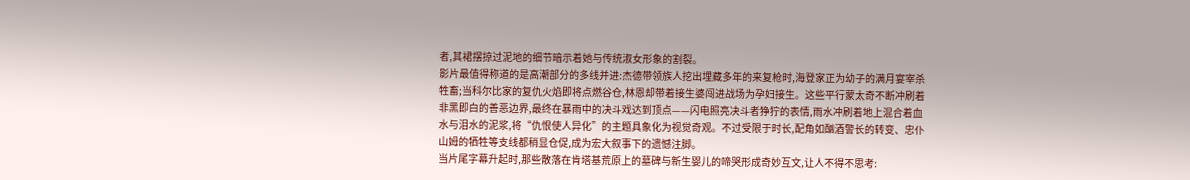者,其裙摆掠过泥地的细节暗示着她与传统淑女形象的割裂。
影片最值得称道的是高潮部分的多线并进:杰德带领族人挖出埋藏多年的来复枪时,海登家正为幼子的满月宴宰杀牲畜;当科尔比家的复仇火焰即将点燃谷仓,林恩却带着接生婆闯进战场为孕妇接生。这些平行蒙太奇不断冲刷着非黑即白的善恶边界,最终在暴雨中的决斗戏达到顶点——闪电照亮决斗者狰狞的表情,雨水冲刷着地上混合着血水与泪水的泥浆,将“仇恨使人异化”的主题具象化为视觉奇观。不过受限于时长,配角如酗酒警长的转变、忠仆山姆的牺牲等支线都稍显仓促,成为宏大叙事下的遗憾注脚。
当片尾字幕升起时,那些散落在肯塔基荒原上的墓碑与新生婴儿的啼哭形成奇妙互文,让人不得不思考: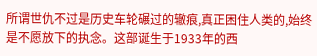所谓世仇不过是历史车轮碾过的辙痕,真正困住人类的,始终是不愿放下的执念。这部诞生于1933年的西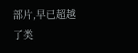部片,早已超越了类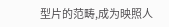型片的范畴,成为映照人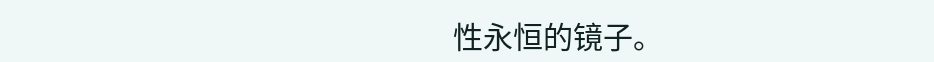性永恒的镜子。